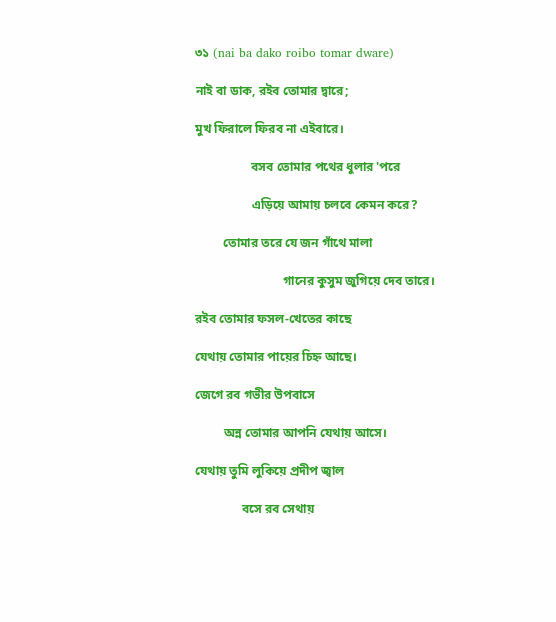৩১ (nai ba dako roibo tomar dware)

নাই বা ডাক, রইব তোমার দ্বারে;

মুখ ফিরালে ফিরব না এইবারে।

                  বসব তোমার পথের ধুলার 'পরে

                  এড়িয়ে আমায় চলবে কেমন করে?

         তোমার তরে যে জন গাঁথে মালা

                            গানের কুসুম জুগিয়ে দেব তারে।

রইব তোমার ফসল-খেতের কাছে

যেথায় তোমার পায়ের চিহ্ন আছে।

জেগে রব গভীর উপবাসে

         অন্ন তোমার আপনি যেথায় আসে।

যেথায় তুমি লুকিয়ে প্রদীপ জ্বাল

               বসে রব সেথায়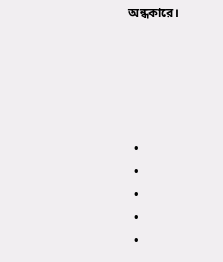অন্ধকারে।





  •
  •
  •
  •
  •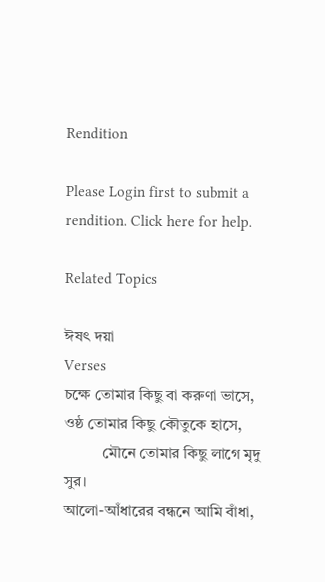Rendition

Please Login first to submit a rendition. Click here for help.

Related Topics

ঈষৎ দয়া
Verses
চক্ষে তোমার কিছু বা করুণা ভাসে,
ওষ্ঠ তোমার কিছু কৌতুকে হাসে,
          মৌনে তোমার কিছু লাগে মৃদু সুর।
আলো-আঁধারের বন্ধনে আমি বাঁধা,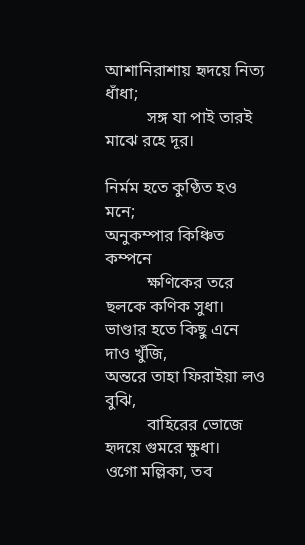আশানিরাশায় হৃদয়ে নিত্য ধাঁধা;
          সঙ্গ যা পাই তারই মাঝে রহে দূর।

নির্মম হতে কুণ্ঠিত হও মনে;
অনুকম্পার কিঞ্চিত কম্পনে
          ক্ষণিকের তরে ছলকে কণিক সুধা।
ভাণ্ডার হতে কিছু এনে দাও খুঁজি,
অন্তরে তাহা ফিরাইয়া লও বুঝি,
          বাহিরের ভোজে হৃদয়ে গুমরে ক্ষুধা।
ওগো মল্লিকা, তব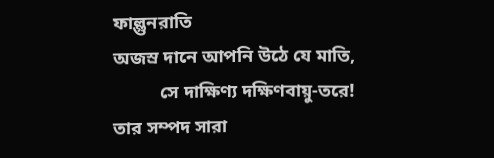ফাল্গুনরাতি
অজস্র দানে আপনি উঠে যে মাতি,
          সে দাক্ষিণ্য দক্ষিণবায়ু-তরে!
তার সম্পদ সারা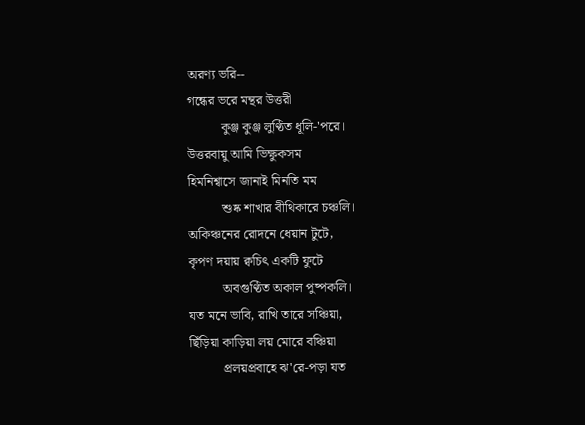অরণ্য ভরি--
গন্ধের ভরে মন্থর উত্তরী
          কুঞ্জ কুঞ্জ লুণ্ঠিত ধূলি-'পরে।
উত্তরবায়ু আমি ভিক্ষুকসম
হিমনিশ্বাসে জানাই মিনতি মম
          শুষ্ক শাখার বীথিকারে চঞ্চলি।
অকিঞ্চনের রোদনে ধেয়ান টুটে,
কৃপণ দয়ায় ক্বচিৎ একটি ফুটে
          অবগুণ্ঠিত অকাল পুষ্পকলি।
যত মনে ভাবি, রাখি তারে সঞ্চিয়া,
ছিঁড়িয়া কাড়িয়া লয় মোরে বঞ্চিয়া
          প্রলয়প্রবাহে ঝ'রে-পড়া যত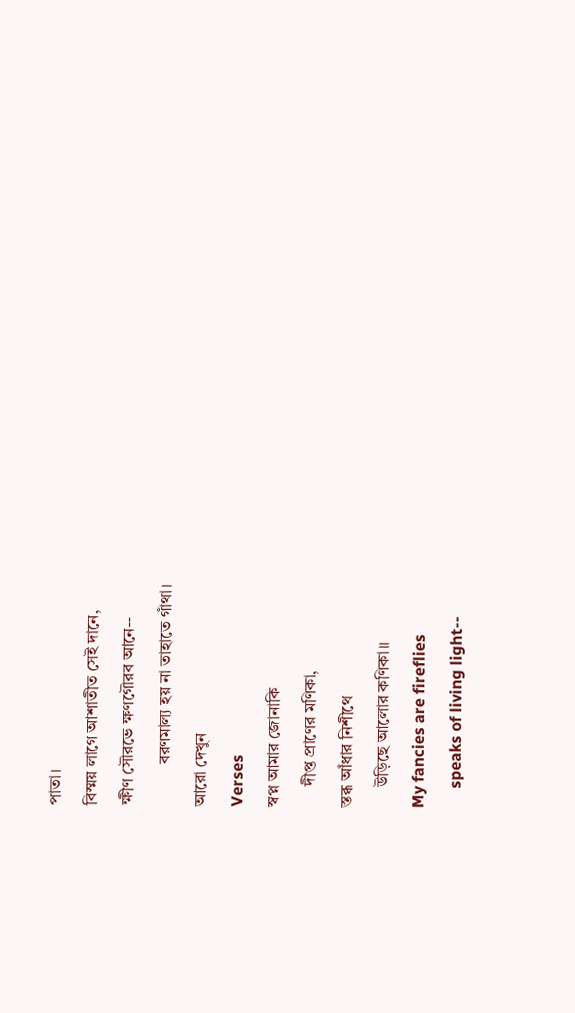পাতা।
বিস্ময় লাগে আশাতীত সেই দানে,
ক্ষীণ সৌরভে ক্ষণগৌরব আনে--
          বরণমাল্য হয় না তাহাতে গাঁথা।
আরো দেখুন
Verses
স্বপ্ন আমার জোনাকি
     দীপ্ত প্রাণের মণিকা,
স্তব্ধ আঁধার নিশীথে
     উড়িছে আলোর কণিকা॥
My fancies are fireflies
     speaks of living light--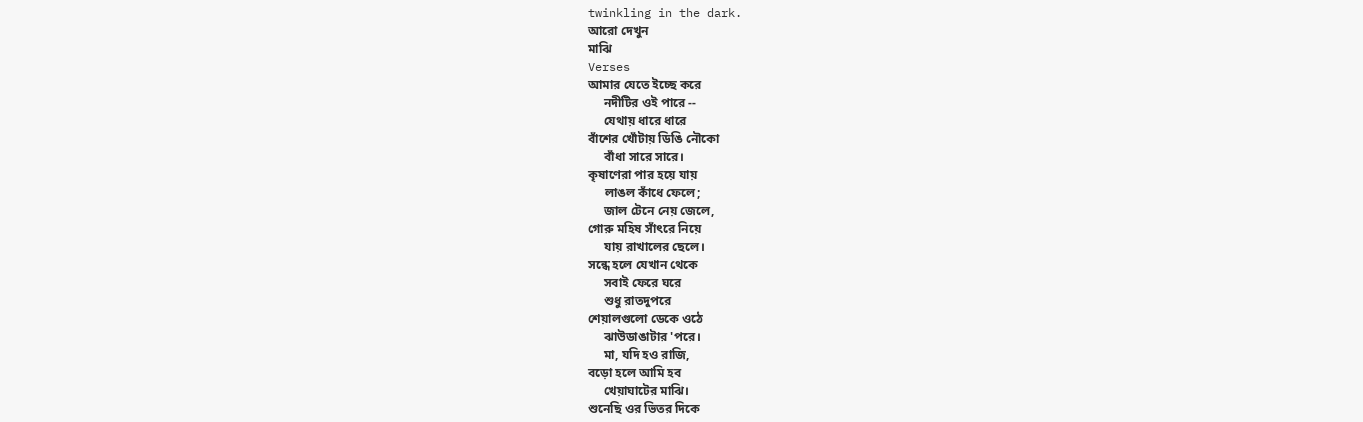twinkling in the dark.
আরো দেখুন
মাঝি
Verses
আমার যেতে ইচ্ছে করে
     নদীটির ওই পারে --
     যেথায় ধারে ধারে
বাঁশের খোঁটায় ডিঙি নৌকো
     বাঁধা সারে সারে।
কৃষাণেরা পার হয়ে যায়
     লাঙল কাঁধে ফেলে;
     জাল টেনে নেয় জেলে,
গোরু মহিষ সাঁৎরে নিয়ে
     যায় রাখালের ছেলে।
সন্ধে হলে যেখান থেকে
     সবাই ফেরে ঘরে
     শুধু রাতদুপরে
শেয়ালগুলো ডেকে ওঠে
     ঝাউডাঙাটার 'পরে।
     মা, যদি হও রাজি,
বড়ো হলে আমি হব
     খেয়াঘাটের মাঝি।
শুনেছি ওর ভিতর দিকে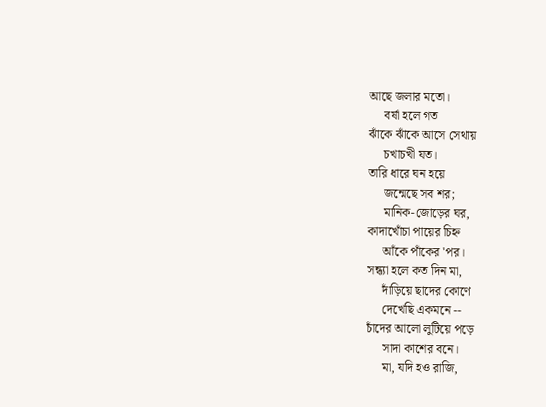আছে জলার মতো।
     বর্ষা হলে গত
ঝাঁকে ঝাঁকে আসে সেথায়
     চখাচখী যত।
তারি ধারে ঘন হয়ে
     জন্মেছে সব শর;
     মানিক-জোড়ের ঘর,
কাদাখোঁচা পায়ের চিহ্ন
     আঁকে পাঁকের 'পর।
সন্ধ্যা হলে কত দিন মা,
     দাঁড়িয়ে ছাদের কোণে
     দেখেছি একমনে --
চাঁদের আলো লুটিয়ে পড়ে
     সাদা কাশের বনে।
     মা, যদি হও রাজি,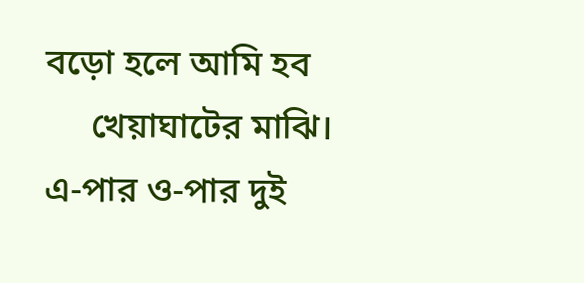বড়ো হলে আমি হব
     খেয়াঘাটের মাঝি।
এ-পার ও-পার দুই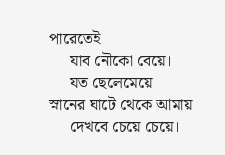পারেতেই
     যাব নৌকো বেয়ে।
     যত ছেলেমেয়ে
স্নানের ঘাটে থেকে আমায়
     দেখবে চেয়ে চেয়ে।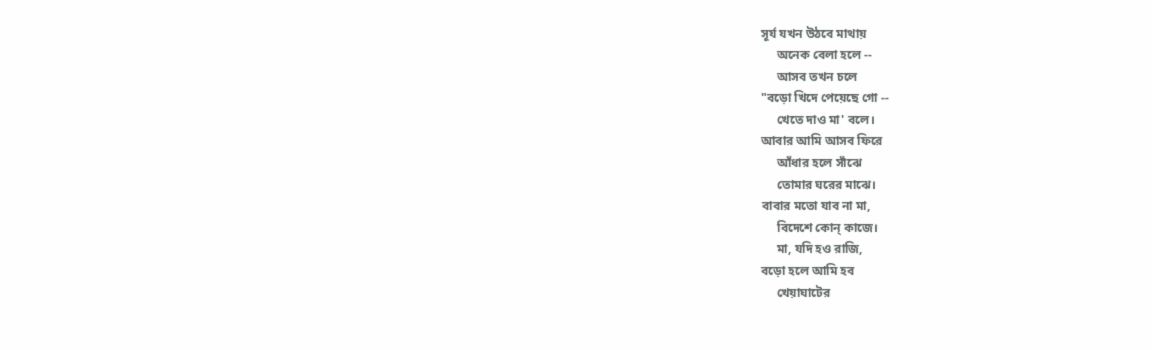সূর্য যখন উঠবে মাথায়
     অনেক বেলা হলে --
     আসব তখন চলে
"বড়ো খিদে পেয়েছে গো --
     খেতে দাও মা' বলে।
আবার আমি আসব ফিরে
     আঁধার হলে সাঁঝে
     তোমার ঘরের মাঝে।
বাবার মতো যাব না মা,
     বিদেশে কোন্‌ কাজে।
     মা, যদি হও রাজি,
বড়ো হলে আমি হব
     খেয়াঘাটের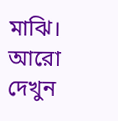মাঝি।
আরো দেখুন